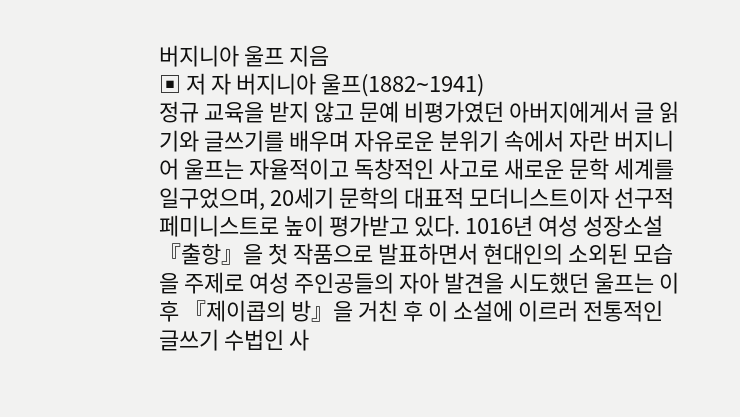버지니아 울프 지음
▣ 저 자 버지니아 울프(1882∼1941)
정규 교육을 받지 않고 문예 비평가였던 아버지에게서 글 읽기와 글쓰기를 배우며 자유로운 분위기 속에서 자란 버지니어 울프는 자율적이고 독창적인 사고로 새로운 문학 세계를 일구었으며, 20세기 문학의 대표적 모더니스트이자 선구적 페미니스트로 높이 평가받고 있다. 1016년 여성 성장소설 『출항』을 첫 작품으로 발표하면서 현대인의 소외된 모습을 주제로 여성 주인공들의 자아 발견을 시도했던 울프는 이후 『제이콥의 방』을 거친 후 이 소설에 이르러 전통적인 글쓰기 수법인 사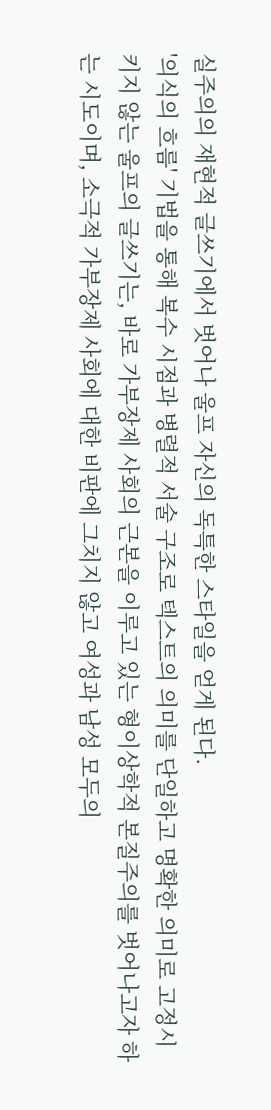실주의의 재현적 글쓰기에서 벗어나 울프 자신의 독특한 스타일을 얻게 된다.
'의식의 흐름' 기법을 통해 복수 시점과 병렬적 서술 구조로 텍스트의 의미를 단일하고 명확한 의미로 고정시키지 않는 울프의 글쓰기는, 바로 가부장제 사회의 근본을 이루고 있는 형이상학적 본질주의를 벗어나고자 하는 시도이며, 소극적 가부장제 사회에 대한 비판에 그치지 않고 여성과 남성 모두의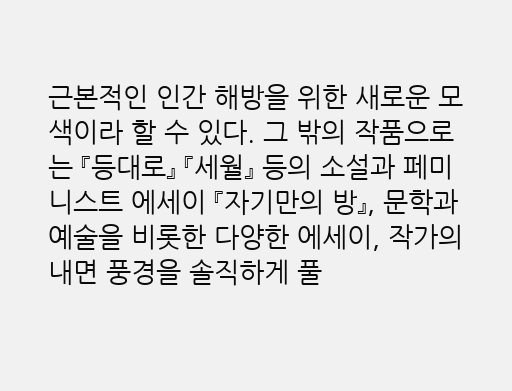근본적인 인간 해방을 위한 새로운 모색이라 할 수 있다. 그 밖의 작품으로는 『등대로』 『세월』 등의 소설과 페미니스트 에세이 『자기만의 방』, 문학과 예술을 비롯한 다양한 에세이, 작가의 내면 풍경을 솔직하게 풀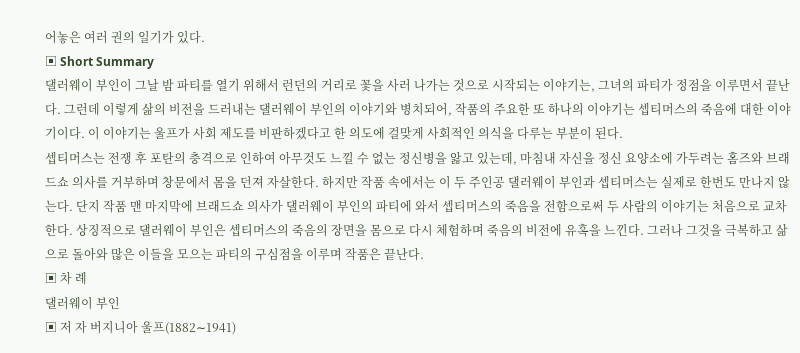어놓은 여러 권의 일기가 있다.
▣ Short Summary
댈러웨이 부인이 그날 밤 파티를 열기 위해서 런던의 거리로 꽃을 사러 나가는 것으로 시작되는 이야기는, 그녀의 파티가 정점을 이루면서 끝난다. 그런데 이렇게 삶의 비전을 드러내는 댈러웨이 부인의 이야기와 병치되어, 작품의 주요한 또 하나의 이야기는 셉티머스의 죽음에 대한 이야기이다. 이 이야기는 울프가 사회 제도를 비판하겠다고 한 의도에 걸맞게 사회적인 의식을 다루는 부분이 된다.
셉티머스는 전쟁 후 포탄의 충격으로 인하여 아무것도 느낄 수 없는 정신병을 앓고 있는데, 마침내 자신을 정신 요양소에 가두려는 홈즈와 브래드쇼 의사를 거부하며 창문에서 몸을 던져 자살한다. 하지만 작품 속에서는 이 두 주인공 댈러웨이 부인과 셉티머스는 실제로 한번도 만나지 않는다. 단지 작품 맨 마지막에 브래드쇼 의사가 댈러웨이 부인의 파티에 와서 셉티머스의 죽음을 전함으로써 두 사람의 이야기는 처음으로 교차한다. 상징적으로 댈러웨이 부인은 셉티머스의 죽음의 장면을 몸으로 다시 체험하며 죽음의 비전에 유혹을 느낀다. 그러나 그것을 극복하고 삶으로 돌아와 많은 이들을 모으는 파티의 구심점을 이루며 작품은 끝난다.
▣ 차 례
댈러웨이 부인
▣ 저 자 버지니아 울프(1882∼1941)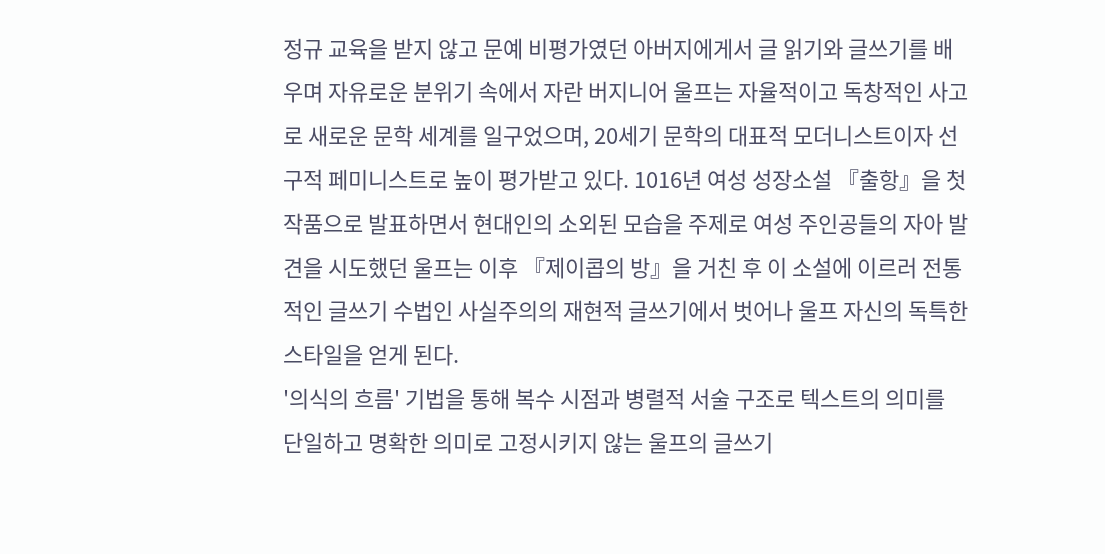정규 교육을 받지 않고 문예 비평가였던 아버지에게서 글 읽기와 글쓰기를 배우며 자유로운 분위기 속에서 자란 버지니어 울프는 자율적이고 독창적인 사고로 새로운 문학 세계를 일구었으며, 20세기 문학의 대표적 모더니스트이자 선구적 페미니스트로 높이 평가받고 있다. 1016년 여성 성장소설 『출항』을 첫 작품으로 발표하면서 현대인의 소외된 모습을 주제로 여성 주인공들의 자아 발견을 시도했던 울프는 이후 『제이콥의 방』을 거친 후 이 소설에 이르러 전통적인 글쓰기 수법인 사실주의의 재현적 글쓰기에서 벗어나 울프 자신의 독특한 스타일을 얻게 된다.
'의식의 흐름' 기법을 통해 복수 시점과 병렬적 서술 구조로 텍스트의 의미를 단일하고 명확한 의미로 고정시키지 않는 울프의 글쓰기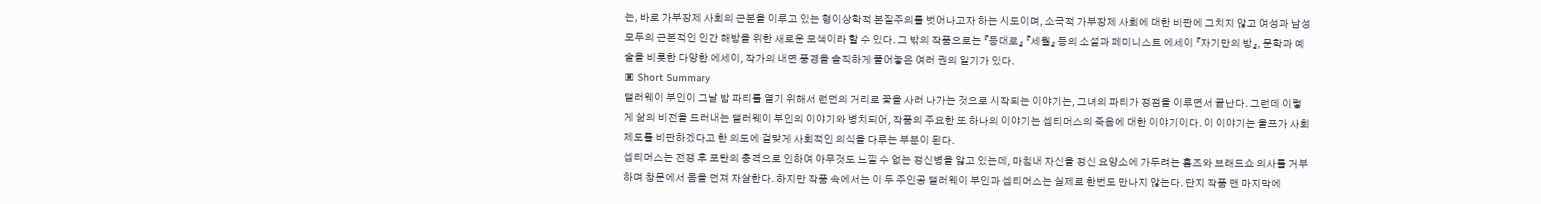는, 바로 가부장제 사회의 근본을 이루고 있는 형이상학적 본질주의를 벗어나고자 하는 시도이며, 소극적 가부장제 사회에 대한 비판에 그치지 않고 여성과 남성 모두의 근본적인 인간 해방을 위한 새로운 모색이라 할 수 있다. 그 밖의 작품으로는 『등대로』 『세월』 등의 소설과 페미니스트 에세이 『자기만의 방』, 문학과 예술을 비롯한 다양한 에세이, 작가의 내면 풍경을 솔직하게 풀어놓은 여러 권의 일기가 있다.
▣ Short Summary
댈러웨이 부인이 그날 밤 파티를 열기 위해서 런던의 거리로 꽃을 사러 나가는 것으로 시작되는 이야기는, 그녀의 파티가 정점을 이루면서 끝난다. 그런데 이렇게 삶의 비전을 드러내는 댈러웨이 부인의 이야기와 병치되어, 작품의 주요한 또 하나의 이야기는 셉티머스의 죽음에 대한 이야기이다. 이 이야기는 울프가 사회 제도를 비판하겠다고 한 의도에 걸맞게 사회적인 의식을 다루는 부분이 된다.
셉티머스는 전쟁 후 포탄의 충격으로 인하여 아무것도 느낄 수 없는 정신병을 앓고 있는데, 마침내 자신을 정신 요양소에 가두려는 홈즈와 브래드쇼 의사를 거부하며 창문에서 몸을 던져 자살한다. 하지만 작품 속에서는 이 두 주인공 댈러웨이 부인과 셉티머스는 실제로 한번도 만나지 않는다. 단지 작품 맨 마지막에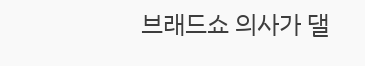브래드쇼 의사가 댈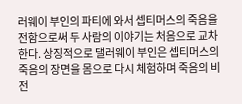러웨이 부인의 파티에 와서 셉티머스의 죽음을 전함으로써 두 사람의 이야기는 처음으로 교차한다. 상징적으로 댈러웨이 부인은 셉티머스의 죽음의 장면을 몸으로 다시 체험하며 죽음의 비전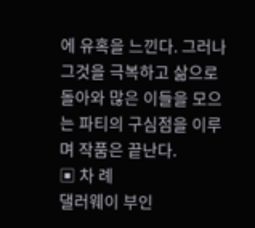에 유혹을 느낀다. 그러나 그것을 극복하고 삶으로 돌아와 많은 이들을 모으는 파티의 구심점을 이루며 작품은 끝난다.
▣ 차 례
댈러웨이 부인